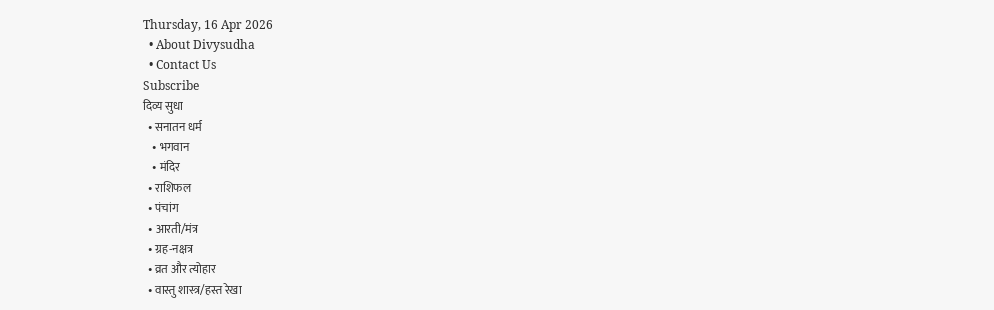Thursday, 16 Apr 2026
  • About Divysudha
  • Contact Us
Subscribe
दिव्य सुधा
  • सनातन धर्म
    • भगवान
    • मंदिर
  • राशिफल
  • पंचांग
  • आरती/मंत्र
  • ग्रह-नक्षत्र
  • व्रत और त्योहार
  • वास्तु शास्त्र/हस्त रेखा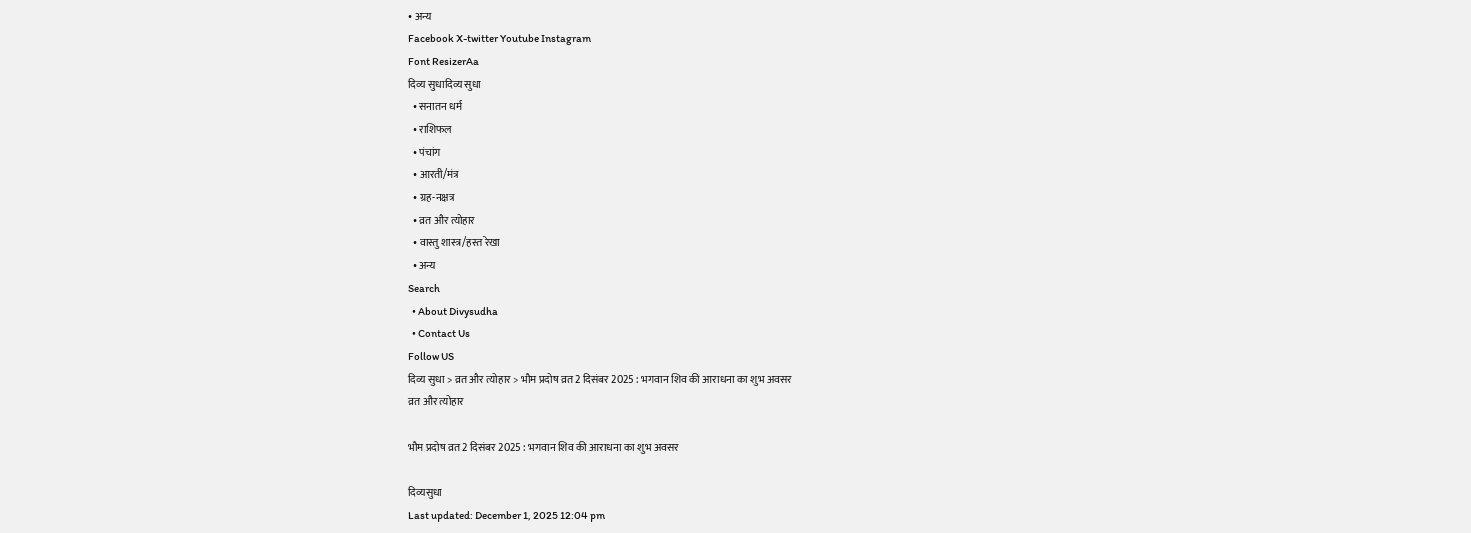• अन्य
Facebook X-twitter Youtube Instagram
Font ResizerAa
दिव्य सुधादिव्य सुधा
  • सनातन धर्म
  • राशिफल
  • पंचांग
  • आरती/मंत्र
  • ग्रह-नक्षत्र
  • व्रत और त्योहार
  • वास्तु शास्त्र/हस्त रेखा
  • अन्य
Search
  • About Divysudha
  • Contact Us
Follow US
दिव्य सुधा > व्रत और त्योहार > भौम प्रदोष व्रत 2 दिसंबर 2025 : भगवान शिव की आराधना का शुभ अवसर
व्रत और त्योहार

भौम प्रदोष व्रत 2 दिसंबर 2025 : भगवान शिव की आराधना का शुभ अवसर

दिव्यसुधा
Last updated: December 1, 2025 12:04 pm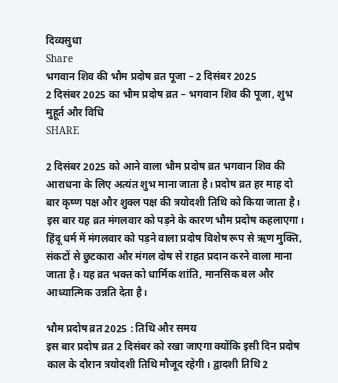दिव्यसुधा
Share
भगवान शिव की भौम प्रदोष व्रत पूजा – 2 दिसंबर 2025
2 दिसंबर 2025 का भौम प्रदोष व्रत – भगवान शिव की पूजा, शुभ मुहूर्त और विधि
SHARE

2 दिसंबर 2025 को आने वाला भौम प्रदोष व्रत भगवान शिव की आराधना के लिए अत्यंत शुभ माना जाता है। प्रदोष व्रत हर माह दो बार कृष्ण पक्ष और शुक्ल पक्ष की त्रयोदशी तिथि को किया जाता है। इस बार यह व्रत मंगलवार को पड़ने के कारण भौम प्रदोष कहलाएगा। हिंदू धर्म में मंगलवार को पड़ने वाला प्रदोष विशेष रूप से ऋण मुक्ति, संकटों से छुटकारा और मंगल दोष से राहत प्रदान करने वाला माना जाता है। यह व्रत भक्त को धार्मिक शांति, मानसिक बल और आध्यात्मिक उन्नति देता है।

भौम प्रदोष व्रत 2025 : तिथि और समय
इस बार प्रदोष व्रत 2 दिसंबर को रखा जाएगा क्योंकि इसी दिन प्रदोष काल के दौरान त्रयोदशी तिथि मौजूद रहेगी। द्वादशी तिथि 2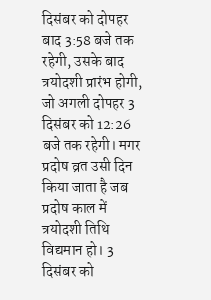दिसंबर को दोपहर बाद 3:58 बजे तक रहेगी, उसके बाद त्रयोदशी प्रारंभ होगी, जो अगली दोपहर 3 दिसंबर को 12:26 बजे तक रहेगी। मगर प्रदोष व्रत उसी दिन किया जाता है जब प्रदोष काल में त्रयोदशी तिथि विद्यमान हो। 3 दिसंबर को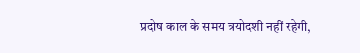प्रदोष काल के समय त्रयोदशी नहीं रहेगी,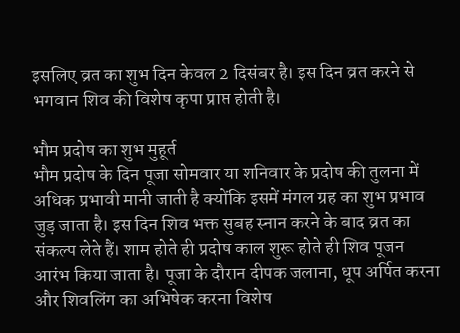इसलिए व्रत का शुभ दिन केवल 2 दिसंबर है। इस दिन व्रत करने से भगवान शिव की विशेष कृपा प्राप्त होती है।

भौम प्रदोष का शुभ मुहूर्त
भौम प्रदोष के दिन पूजा सोमवार या शनिवार के प्रदोष की तुलना में अधिक प्रभावी मानी जाती है क्योंकि इसमें मंगल ग्रह का शुभ प्रभाव जुड़ जाता है। इस दिन शिव भक्त सुबह स्नान करने के बाद व्रत का संकल्प लेते हैं। शाम होते ही प्रदोष काल शुरू होते ही शिव पूजन आरंभ किया जाता है। पूजा के दौरान दीपक जलाना, धूप अर्पित करना और शिवलिंग का अभिषेक करना विशेष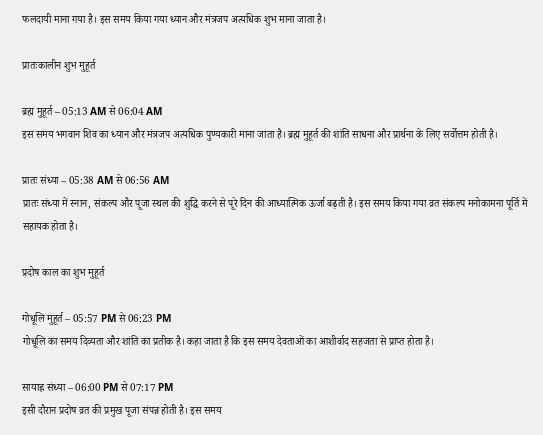फलदायी माना गया है। इस समय किया गया ध्यान और मंत्रजप अत्यधिक शुभ माना जाता है।

प्रातःकालीन शुभ मुहूर्त

ब्रह्म मुहूर्त – 05:13 AM से 06:04 AM
इस समय भगवान शिव का ध्यान और मंत्रजप अत्यधिक पुण्यकारी माना जाता है। ब्रह्म मुहूर्त की शांति साधना और प्रार्थना के लिए सर्वोत्तम होती है।

प्रातः संध्या – 05:38 AM से 06:56 AM
प्रातः संध्या में स्नान, संकल्प और पूजा स्थल की शुद्धि करने से पूरे दिन की आध्यात्मिक ऊर्जा बढ़ती है। इस समय किया गया व्रत संकल्प मनोकामना पूर्ति में सहायक होता है।

प्रदोष काल का शुभ मुहूर्त

गोधूलि मुहूर्त – 05:57 PM से 06:23 PM
गोधूलि का समय दिव्यता और शांति का प्रतीक है। कहा जाता है कि इस समय देवताओं का आशीर्वाद सहजता से प्राप्त होता है।

सायाह्न संध्या – 06:00 PM से 07:17 PM
इसी दौरान प्रदोष व्रत की प्रमुख पूजा संपन्न होती है। इस समय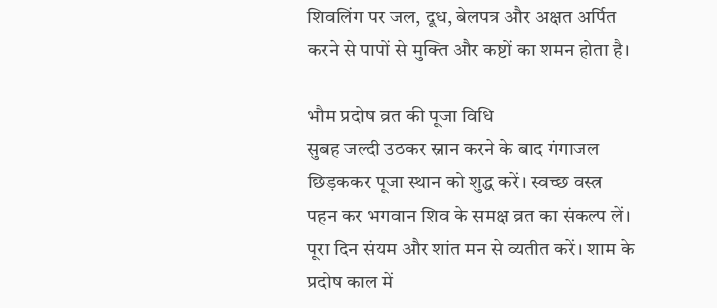शिवलिंग पर जल, दूध, बेलपत्र और अक्षत अर्पित करने से पापों से मुक्ति और कष्टों का शमन होता है।

भौम प्रदोष व्रत की पूजा विधि
सुबह जल्दी उठकर स्नान करने के बाद गंगाजल छिड़ककर पूजा स्थान को शुद्ध करें। स्वच्छ वस्त्र पहन कर भगवान शिव के समक्ष व्रत का संकल्प लें। पूरा दिन संयम और शांत मन से व्यतीत करें। शाम के प्रदोष काल में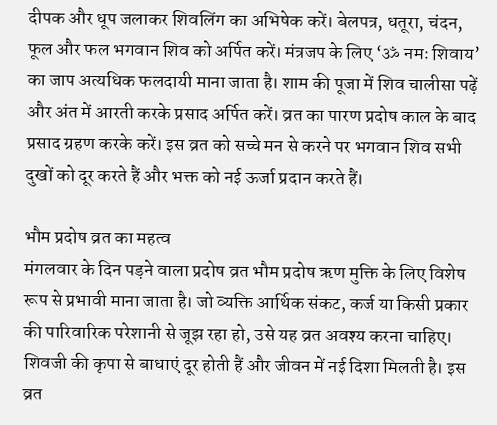दीपक और धूप जलाकर शिवलिंग का अभिषेक करें। बेलपत्र, धतूरा, चंदन, फूल और फल भगवान शिव को अर्पित करें। मंत्रजप के लिए ‘ॐ नमः शिवाय’ का जाप अत्यधिक फलदायी माना जाता है। शाम की पूजा में शिव चालीसा पढ़ें और अंत में आरती करके प्रसाद अर्पित करें। व्रत का पारण प्रदोष काल के बाद प्रसाद ग्रहण करके करें। इस व्रत को सच्चे मन से करने पर भगवान शिव सभी दुखों को दूर करते हैं और भक्त को नई ऊर्जा प्रदान करते हैं।

भौम प्रदोष व्रत का महत्व
मंगलवार के दिन पड़ने वाला प्रदोष व्रत भौम प्रदोष ऋण मुक्ति के लिए विशेष रूप से प्रभावी माना जाता है। जो व्यक्ति आर्थिक संकट, कर्ज या किसी प्रकार की पारिवारिक परेशानी से जूझ रहा हो, उसे यह व्रत अवश्य करना चाहिए। शिवजी की कृपा से बाधाएं दूर होती हैं और जीवन में नई दिशा मिलती है। इस व्रत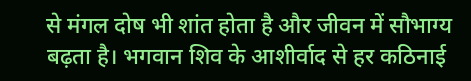से मंगल दोष भी शांत होता है और जीवन में सौभाग्य बढ़ता है। भगवान शिव के आशीर्वाद से हर कठिनाई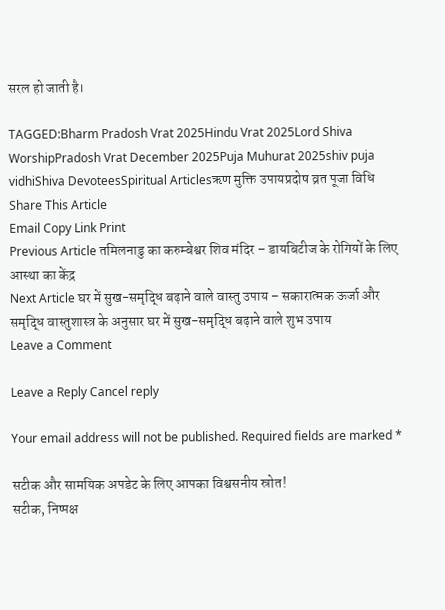सरल हो जाती है।

TAGGED:Bharm Pradosh Vrat 2025Hindu Vrat 2025Lord Shiva WorshipPradosh Vrat December 2025Puja Muhurat 2025shiv puja vidhiShiva DevoteesSpiritual Articlesऋण मुक्ति उपायप्रदोष व्रत पूजा विधि
Share This Article
Email Copy Link Print
Previous Article तमिलनाडु का करुम्बेश्वर शिव मंदिर – डायबिटीज के रोगियों के लिए आस्था का केंद्र
Next Article घर में सुख-समृद्धि बढ़ाने वाले वास्तु उपाय – सकारात्मक ऊर्जा और समृद्धि वास्तुशास्त्र के अनुसार घर में सुख-समृद्धि बढ़ाने वाले शुभ उपाय
Leave a Comment

Leave a Reply Cancel reply

Your email address will not be published. Required fields are marked *

सटीक और सामयिक अपडेट के लिए आपका विश्वसनीय स्रोत!
सटीक, निष्पक्ष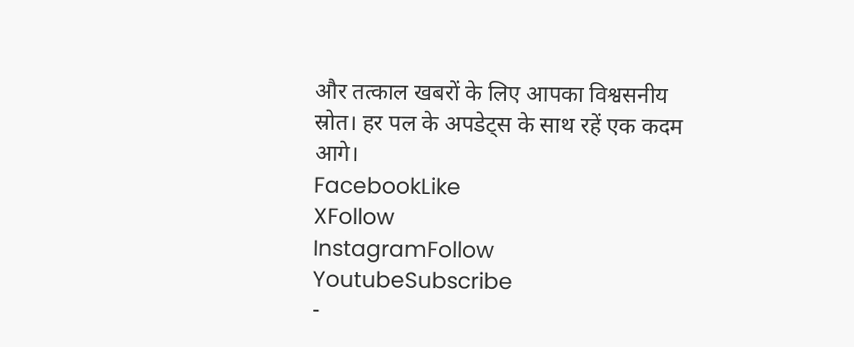और तत्काल खबरों के लिए आपका विश्वसनीय स्रोत। हर पल के अपडेट्स के साथ रहें एक कदम आगे।
FacebookLike
XFollow
InstagramFollow
YoutubeSubscribe
-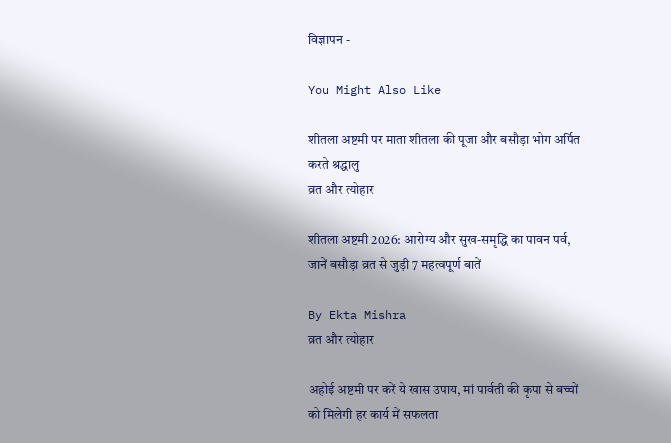विज्ञापन -

You Might Also Like

शीतला अष्टमी पर माता शीतला की पूजा और बसौड़ा भोग अर्पित करते श्रद्धालु
व्रत और त्योहार

शीतला अष्टमी 2026: आरोग्य और सुख-समृद्धि का पावन पर्व, जानें बसौड़ा व्रत से जुड़ी 7 महत्वपूर्ण बातें

By Ekta Mishra
व्रत और त्योहार

अहोई अष्टमी पर करें ये खास उपाय, मां पार्वती की कृपा से बच्चों को मिलेगी हर कार्य में सफलता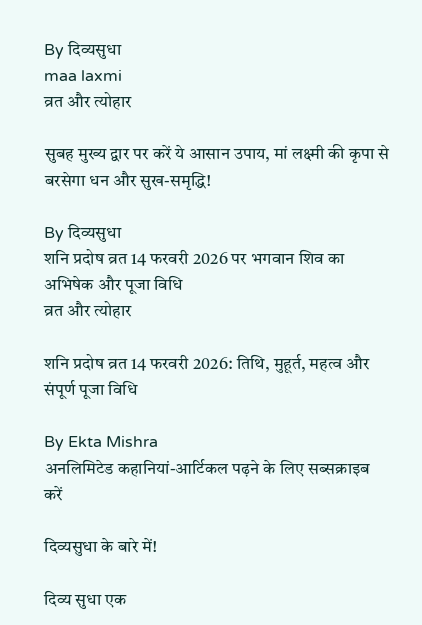By दिव्यसुधा
maa laxmi
व्रत और त्योहार

सुबह मुख्य द्वार पर करें ये आसान उपाय, मां लक्ष्मी की कृपा से बरसेगा धन और सुख-समृद्धि!

By दिव्यसुधा
शनि प्रदोष व्रत 14 फरवरी 2026 पर भगवान शिव का अभिषेक और पूजा विधि
व्रत और त्योहार

शनि प्रदोष व्रत 14 फरवरी 2026: तिथि, मुहूर्त, महत्व और संपूर्ण पूजा विधि

By Ekta Mishra
अनलिमिटेड कहानियां-आर्टिकल पढ़ने के लिए सब्सक्राइब करें

दिव्यसुधा के बारे में!

दिव्य सुधा एक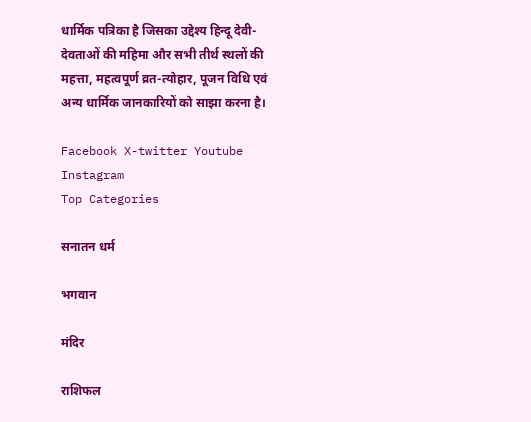धार्मिक पत्रिका है जिसका उद्देश्य हिन्दू देवी-देवताओं की महिमा और सभी तीर्थ स्थलों की महत्ता, महत्वपूर्ण व्रत-त्योहार, पूजन विधि एवं अन्य धार्मिक जानकारियों को साझा करना है।

Facebook X-twitter Youtube Instagram
Top Categories

सनातन धर्म

भगवान

मंदिर

राशिफल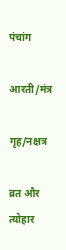पंचांग

आरती/मंत्र

गृह/नक्षत्र

व्रत और त्योहार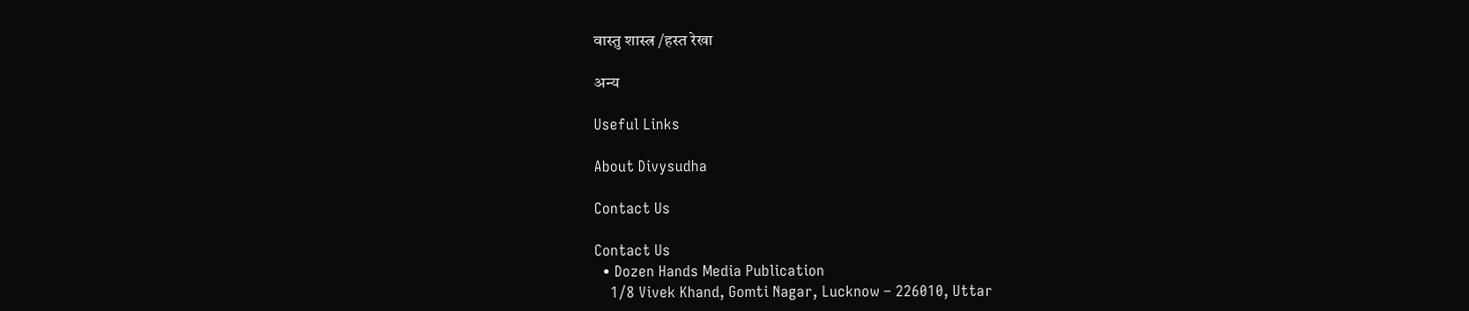वास्तु शास्त्र /हस्त रेखा

अन्य

Useful Links

About Divysudha

Contact Us

Contact Us
  • Dozen Hands Media Publication
    1/8 Vivek Khand, Gomti Nagar, Lucknow – 226010, Uttar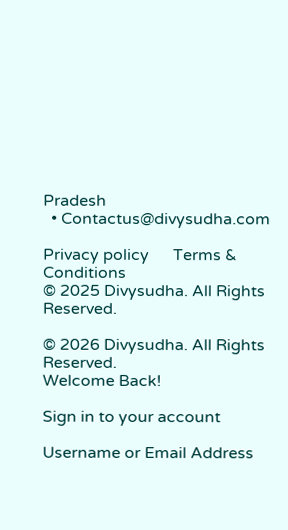Pradesh
  • Contactus@divysudha.com

Privacy policy      Terms & Conditions
© 2025 Divysudha. All Rights Reserved.

© 2026 Divysudha. All Rights Reserved.
Welcome Back!

Sign in to your account

Username or Email Address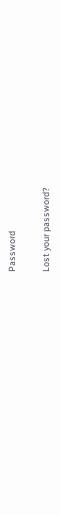Password

Lost your password?